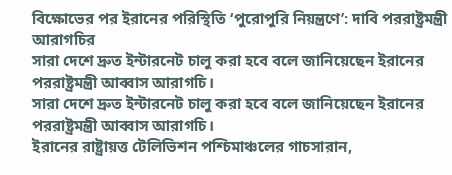বিক্ষোভের পর ইরানের পরিস্থিতি ‘পুরোপুরি নিয়ন্ত্রণে’: দাবি পররাষ্ট্রমন্ত্রী আরাগচির
সারা দেশে দ্রুত ইন্টারনেট চালু করা হবে বলে জানিয়েছেন ইরানের পররাষ্ট্রমন্ত্রী আব্বাস আরাগচি।
সারা দেশে দ্রুত ইন্টারনেট চালু করা হবে বলে জানিয়েছেন ইরানের পররাষ্ট্রমন্ত্রী আব্বাস আরাগচি।
ইরানের রাষ্ট্রায়ত্ত টেলিভিশন পশ্চিমাঞ্চলের গাচসারান,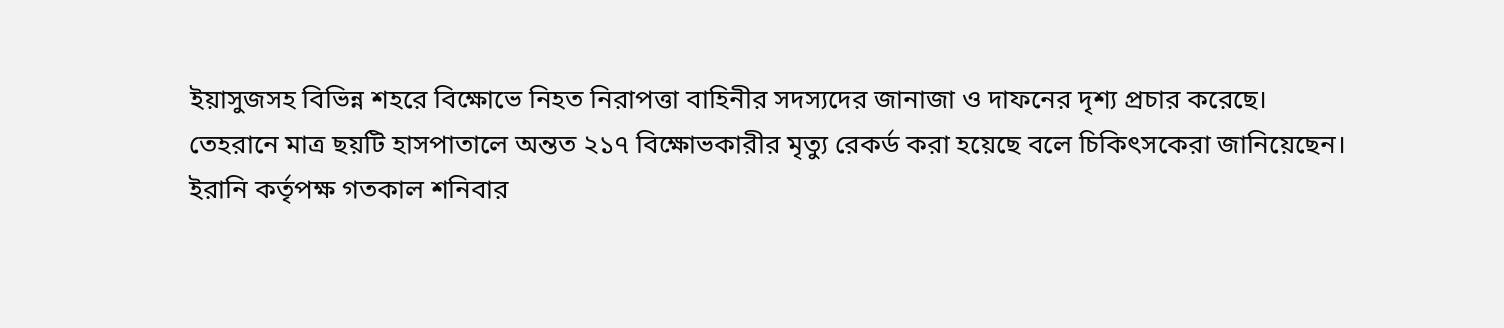ইয়াসুজসহ বিভিন্ন শহরে বিক্ষোভে নিহত নিরাপত্তা বাহিনীর সদস্যদের জানাজা ও দাফনের দৃশ্য প্রচার করেছে।
তেহরানে মাত্র ছয়টি হাসপাতালে অন্তত ২১৭ বিক্ষোভকারীর মৃত্যু রেকর্ড করা হয়েছে বলে চিকিৎসকেরা জানিয়েছেন।
ইরানি কর্তৃপক্ষ গতকাল শনিবার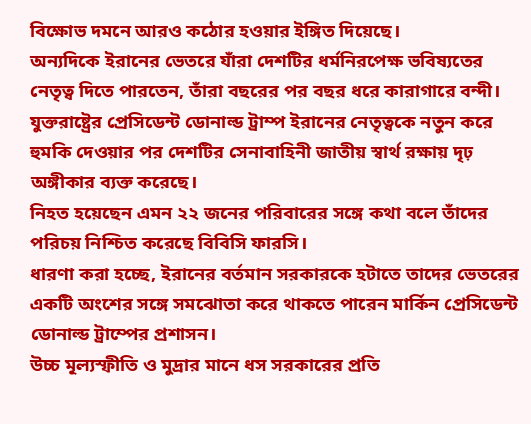বিক্ষোভ দমনে আরও কঠোর হওয়ার ইঙ্গিত দিয়েছে।
অন্যদিকে ইরানের ভেতরে যাঁরা দেশটির ধর্মনিরপেক্ষ ভবিষ্যতের নেতৃত্ব দিতে পারতেন, তাঁরা বছরের পর বছর ধরে কারাগারে বন্দী।
যুক্তরাষ্ট্রের প্রেসিডেন্ট ডোনাল্ড ট্রাম্প ইরানের নেতৃত্বকে নতুন করে হুমকি দেওয়ার পর দেশটির সেনাবাহিনী জাতীয় স্বার্থ রক্ষায় দৃঢ় অঙ্গীকার ব্যক্ত করেছে।
নিহত হয়েছেন এমন ২২ জনের পরিবারের সঙ্গে কথা বলে তাঁদের পরিচয় নিশ্চিত করেছে বিবিসি ফারসি।
ধারণা করা হচ্ছে, ইরানের বর্তমান সরকারকে হটাতে তাদের ভেতরের একটি অংশের সঙ্গে সমঝোতা করে থাকতে পারেন মার্কিন প্রেসিডেন্ট ডোনাল্ড ট্রাম্পের প্রশাসন।
উচ্চ মূল্যস্ফীতি ও মুদ্রার মানে ধস সরকারের প্রতি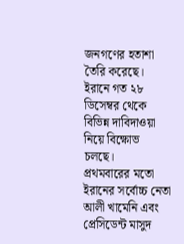জনগণের হতাশা তৈরি করেছে।
ইরানে গত ২৮ ডিসেম্বর থেকে বিভিন্ন দাবিদাওয়া নিয়ে বিক্ষোভ চলছে।
প্রথমবারের মতো ইরানের সর্বোচ্চ নেতা আলী খামেনি এবং প্রেসিডেন্ট মাসুদ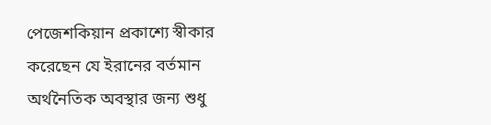পেজেশকিয়ান প্রকাশ্যে স্বীকার করেছেন যে ইরানের বর্তমান অর্থনৈতিক অবস্থার জন্য শুধু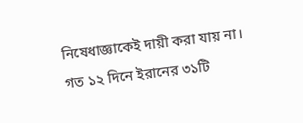নিষেধাজ্ঞাকেই দায়ী করা যায় না।
গত ১২ দিনে ইরানের ৩১টি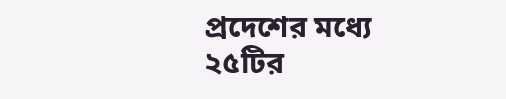প্রদেশের মধ্যে ২৫টির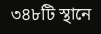৩৪৮টি স্থানে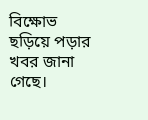বিক্ষোভ ছড়িয়ে পড়ার খবর জানা গেছে।